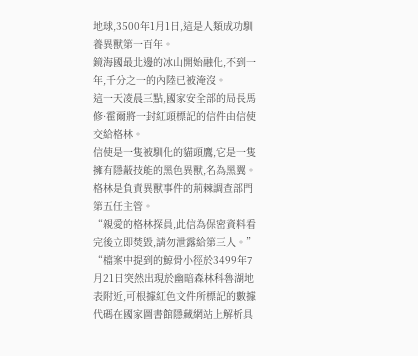地球,3500年1月1日,這是人類成功馴養異獸第一百年。
鏡海國最北邊的冰山開始融化,不到一年,千分之一的內陸已被淹沒。
這一天凌晨三點,國家安全部的局長馬修·霍爾將一封紅頭標記的信件由信使交給格林。
信使是一隻被馴化的貓頭鷹,它是一隻擁有隱蔽技能的黑色異獸,名為黑翼。
格林是負責異獸事件的荊棘調查部門第五任主管。
“親愛的格林探員,此信為保密資料看完後立即焚毀,請勿泄露給第三人。”
“檔案中提到的鯨骨小徑於3499年7月21日突然出現於幽暗森林科魯湖地表附近,可根據紅色文件所標記的數據代碼在國家圖書館隱藏網站上解析具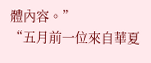體內容。”
“五月前一位來自華夏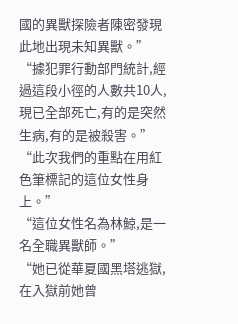國的異獸探險者陳密發現此地出現未知異獸。”
“據犯罪行動部門統計,經過這段小徑的人數共10人,現已全部死亡,有的是突然生病,有的是被殺害。”
“此次我們的重點在用紅色筆標記的這位女性身上。”
“這位女性名為林鯨,是一名全職異獸師。”
“她已從華夏國黑塔逃獄,在入獄前她曾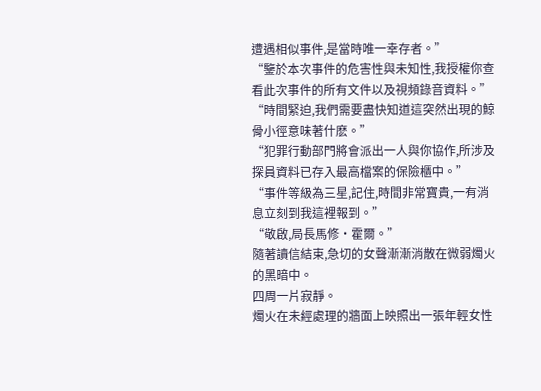遭遇相似事件,是當時唯一幸存者。”
“鑒於本次事件的危害性與未知性,我授權你查看此次事件的所有文件以及視頻錄音資料。”
“時間緊迫,我們需要盡快知道這突然出現的鯨骨小徑意味著什麽。”
“犯罪行動部門將會派出一人與你協作,所涉及探員資料已存入最高檔案的保險櫃中。”
“事件等級為三星,記住,時間非常寶貴,一有消息立刻到我這裡報到。”
“敬啟,局長馬修·霍爾。”
隨著讀信結束,急切的女聲漸漸消散在微弱燭火的黑暗中。
四周一片寂靜。
燭火在未經處理的牆面上映照出一張年輕女性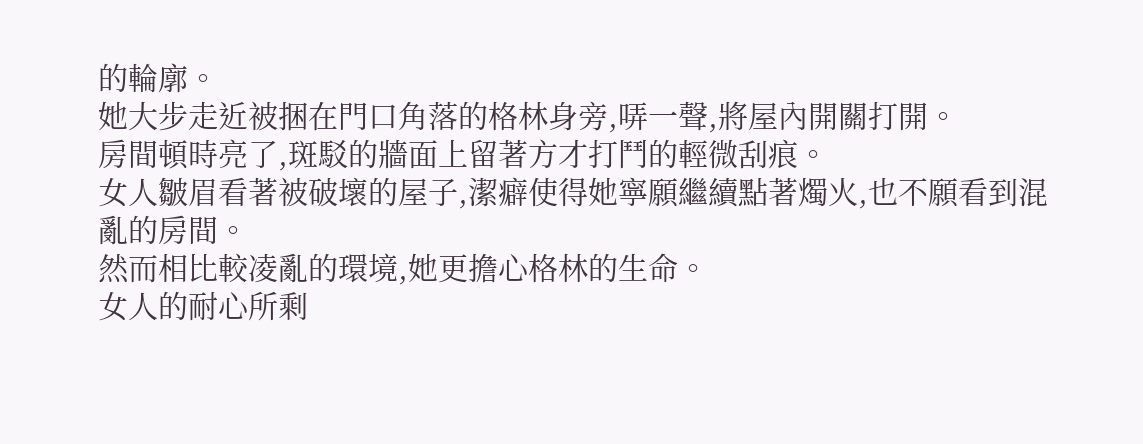的輪廓。
她大步走近被捆在門口角落的格林身旁,哢一聲,將屋內開關打開。
房間頓時亮了,斑駁的牆面上留著方才打鬥的輕微刮痕。
女人皺眉看著被破壞的屋子,潔癖使得她寧願繼續點著燭火,也不願看到混亂的房間。
然而相比較凌亂的環境,她更擔心格林的生命。
女人的耐心所剩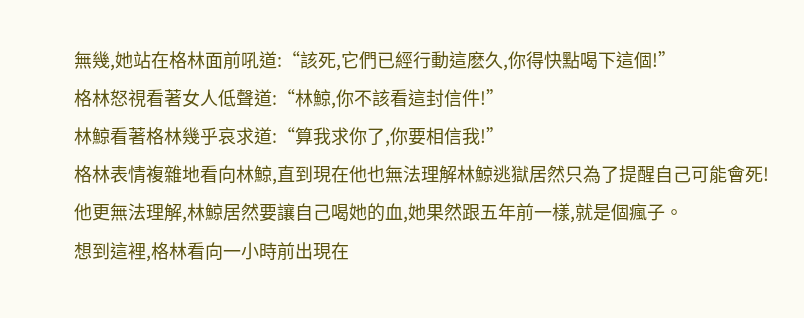無幾,她站在格林面前吼道:“該死,它們已經行動這麽久,你得快點喝下這個!”
格林怒視看著女人低聲道:“林鯨,你不該看這封信件!”
林鯨看著格林幾乎哀求道:“算我求你了,你要相信我!”
格林表情複雜地看向林鯨,直到現在他也無法理解林鯨逃獄居然只為了提醒自己可能會死!
他更無法理解,林鯨居然要讓自己喝她的血,她果然跟五年前一樣,就是個瘋子。
想到這裡,格林看向一小時前出現在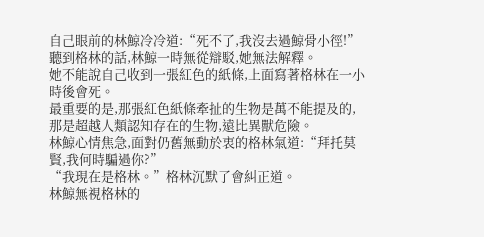自己眼前的林鯨冷冷道:“死不了,我沒去過鯨骨小徑!”
聽到格林的話,林鯨一時無從辯駁,她無法解釋。
她不能說自己收到一張紅色的紙條,上面寫著格林在一小時後會死。
最重要的是,那張紅色紙條牽扯的生物是萬不能提及的,那是超越人類認知存在的生物,遠比異獸危險。
林鯨心情焦急,面對仍舊無動於衷的格林氣道:“拜托莫賢,我何時騙過你?”
“我現在是格林。”格林沉默了會糾正道。
林鯨無視格林的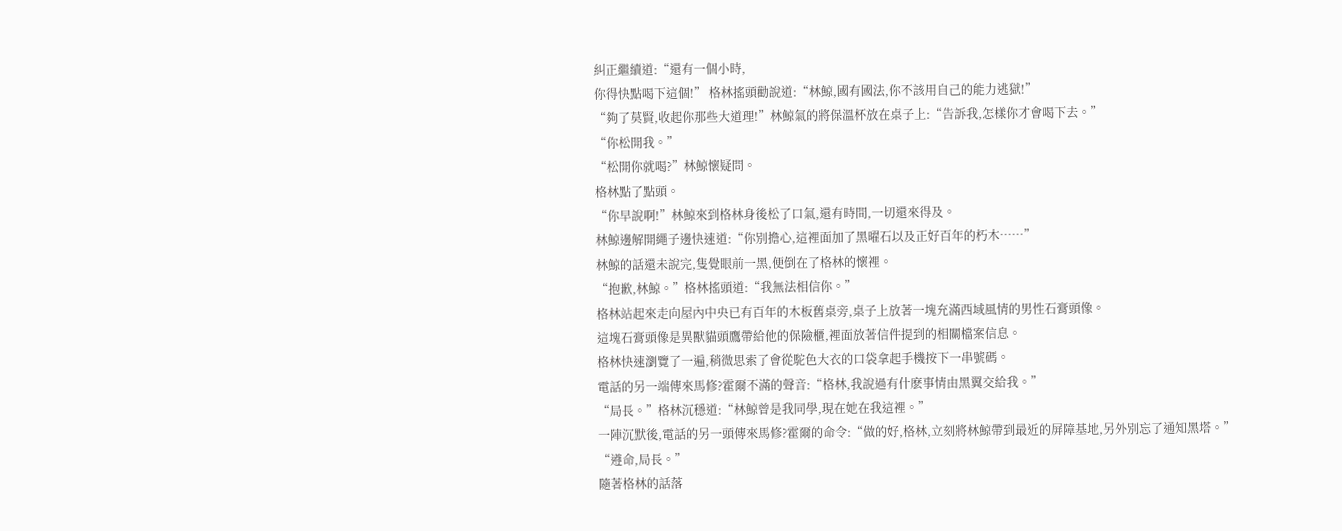糾正繼續道:“還有一個小時,
你得快點喝下這個!” 格林搖頭勸說道:“林鯨,國有國法,你不該用自己的能力逃獄!”
“夠了莫賢,收起你那些大道理!”林鯨氣的將保溫杯放在桌子上:“告訴我,怎樣你才會喝下去。”
“你松開我。”
“松開你就喝?”林鯨懷疑問。
格林點了點頭。
“你早說啊!”林鯨來到格林身後松了口氣,還有時間,一切還來得及。
林鯨邊解開繩子邊快速道:“你別擔心,這裡面加了黑曜石以及正好百年的朽木……”
林鯨的話還未說完,隻覺眼前一黑,便倒在了格林的懷裡。
“抱歉,林鯨。”格林搖頭道:“我無法相信你。”
格林站起來走向屋內中央已有百年的木板舊桌旁,桌子上放著一塊充滿西域風情的男性石膏頭像。
這塊石膏頭像是異獸貓頭鷹帶給他的保險櫃,裡面放著信件提到的相關檔案信息。
格林快速瀏覽了一遍,稍微思索了會從駝色大衣的口袋拿起手機按下一串號碼。
電話的另一端傳來馬修?霍爾不滿的聲音:“格林,我說過有什麽事情由黑翼交給我。”
“局長。”格林沉穩道:“林鯨曾是我同學,現在她在我這裡。”
一陣沉默後,電話的另一頭傳來馬修?霍爾的命令:“做的好,格林,立刻將林鯨帶到最近的屏障基地,另外別忘了通知黑塔。”
“遵命,局長。”
隨著格林的話落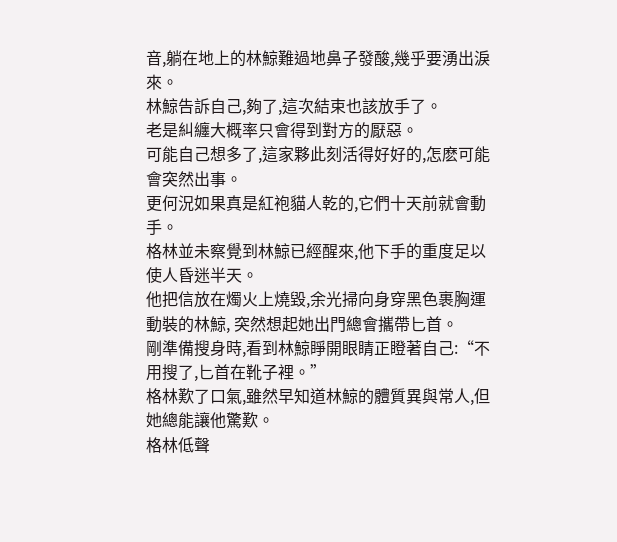音,躺在地上的林鯨難過地鼻子發酸,幾乎要湧出淚來。
林鯨告訴自己,夠了,這次結束也該放手了。
老是糾纏大概率只會得到對方的厭惡。
可能自己想多了,這家夥此刻活得好好的,怎麽可能會突然出事。
更何況如果真是紅袍貓人乾的,它們十天前就會動手。
格林並未察覺到林鯨已經醒來,他下手的重度足以使人昏迷半天。
他把信放在燭火上燒毀,余光掃向身穿黑色裹胸運動裝的林鯨, 突然想起她出門總會攜帶匕首。
剛準備搜身時,看到林鯨睜開眼睛正瞪著自己:“不用搜了,匕首在靴子裡。”
格林歎了口氣,雖然早知道林鯨的體質異與常人,但她總能讓他驚歎。
格林低聲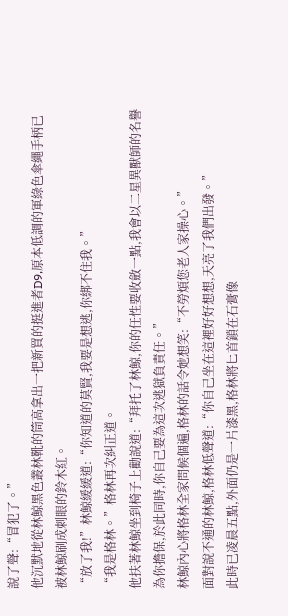說了聲:“冒犯了。”
他沉默地從林鯨黑色叢林靴的筒高拿出一把新買的挺進者D9,原本低調的軍綠色傘繩手柄已被林鯨刷成刺眼的鈴木紅。
“放了我!”林鯨緩緩道:“你知道的莫賢,我要是想逃,你綁不住我。”
“我是格林。”格林再次糾正道。
他扶著林鯨坐到椅子上勸說道:“拜托了林鯨,你的任性要收斂一點,我會以二星異獸師的名譽為你擔保,於此同時,你自己要為這次逃獄負責任。”
林鯨內心將格林全家問候個遍,格林的話令她想笑:“不勞煩您老人家操心。”
面對說不通的林鯨,格林低聲道:“你自己坐在這裡好好想想,天亮了我們出發。”
此時已凌晨五點,外面仍是一片漆黑,格林將匕首鎖在石膏像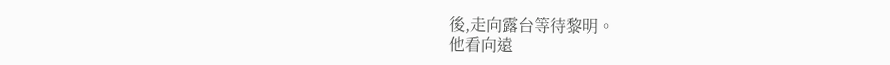後,走向露台等待黎明。
他看向遠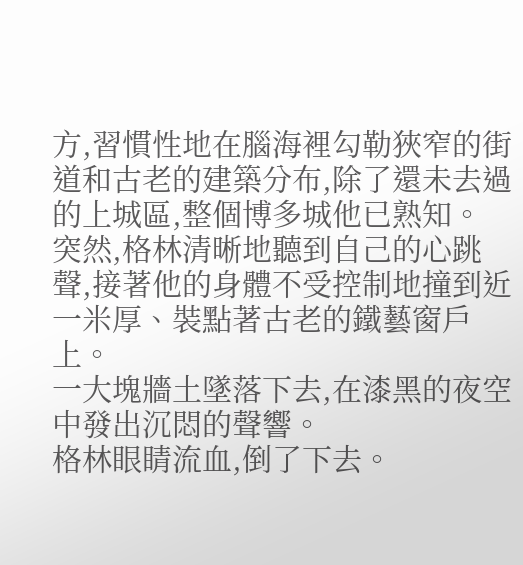方,習慣性地在腦海裡勾勒狹窄的街道和古老的建築分布,除了還未去過的上城區,整個博多城他已熟知。
突然,格林清晰地聽到自己的心跳聲,接著他的身體不受控制地撞到近一米厚、裝點著古老的鐵藝窗戶上。
一大塊牆土墜落下去,在漆黑的夜空中發出沉悶的聲響。
格林眼睛流血,倒了下去。